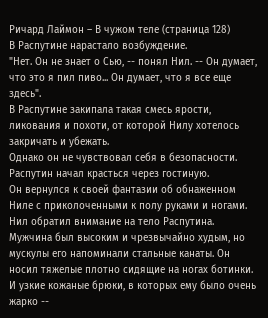Ричард Лаймон – В чужом теле (страница 128)
В Распутине нарастало возбуждение.
"Нет. Он не знает о Сью, -- понял Нил. -- Он думает, что это я пил пиво... Он думает, что я все еще здесь".
В Распутине закипала такая смесь ярости, ликования и похоти, от которой Нилу хотелось закричать и убежать.
Однако он не чувствовал себя в безопасности.
Распутин начал красться через гостиную.
Он вернулся к своей фантазии об обнаженном Ниле с приколоченными к полу руками и ногами.
Нил обратил внимание на тело Распутина. Мужчина был высоким и чрезвычайно худым, но мускулы его напоминали стальные канаты. Он носил тяжелые плотно сидящие на ногах ботинки. И узкие кожаные брюки, в которых ему было очень жарко --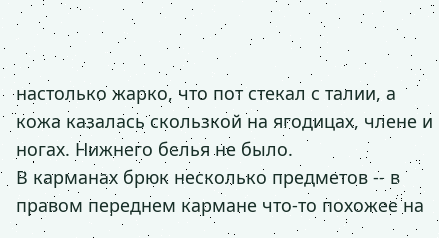настолько жарко, что пот стекал с талии, а кожа казалась скользкой на ягодицах, члене и ногах. Нижнего белья не было.
В карманах брюк несколько предметов -- в правом переднем кармане что-то похожее на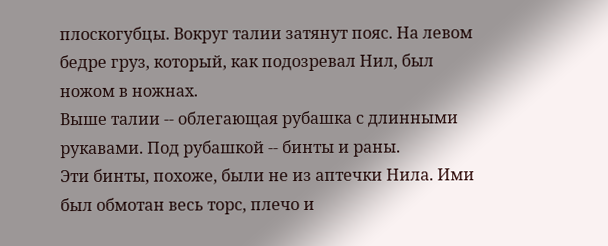плоскогубцы. Вокруг талии затянут пояс. На левом бедре груз, который, как подозревал Нил, был ножом в ножнах.
Выше талии -- облегающая рубашка с длинными рукавами. Под рубашкой -- бинты и раны.
Эти бинты, похоже, были не из аптечки Нила. Ими был обмотан весь торс, плечо и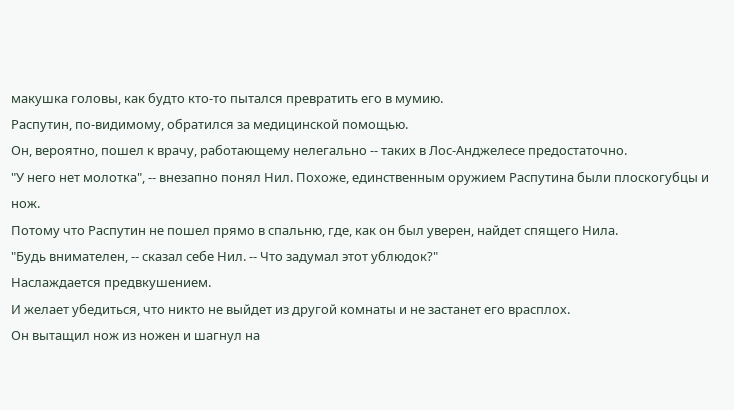макушка головы, как будто кто-то пытался превратить его в мумию.
Распутин, по-видимому, обратился за медицинской помощью.
Он, вероятно, пошел к врачу, работающему нелегально -- таких в Лос-Анджелесе предостаточно.
"У него нет молотка", -- внезапно понял Нил. Похоже, единственным оружием Распутина были плоскогубцы и нож.
Потому что Распутин не пошел прямо в спальню, где, как он был уверен, найдет спящего Нила.
"Будь внимателен, -- сказал себе Нил. -- Что задумал этот ублюдок?"
Наслаждается предвкушением.
И желает убедиться, что никто не выйдет из другой комнаты и не застанет его врасплох.
Он вытащил нож из ножен и шагнул на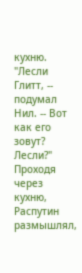кухню.
"Лесли Глитт, -- подумал Нил. -- Вот как его зовут? Лесли?"
Проходя через кухню, Распутин размышлял,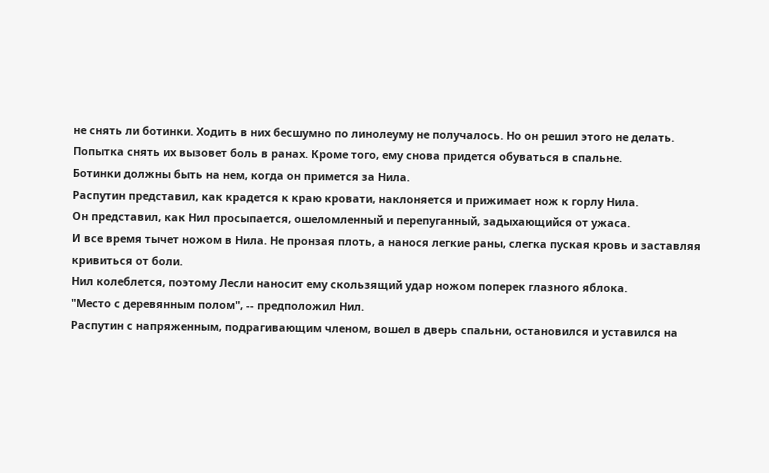не снять ли ботинки. Ходить в них бесшумно по линолеуму не получалось. Но он решил этого не делать. Попытка снять их вызовет боль в ранах. Кроме того, ему снова придется обуваться в спальне.
Ботинки должны быть на нем, когда он примется за Нила.
Распутин представил, как крадется к краю кровати, наклоняется и прижимает нож к горлу Нила.
Он представил, как Нил просыпается, ошеломленный и перепуганный, задыхающийся от ужаса.
И все время тычет ножом в Нила. Не пронзая плоть, а нанося легкие раны, слегка пуская кровь и заставляя кривиться от боли.
Нил колеблется, поэтому Лесли наносит ему скользящий удар ножом поперек глазного яблока.
"Место с деревянным полом", -- предположил Нил.
Распутин с напряженным, подрагивающим членом, вошел в дверь спальни, остановился и уставился на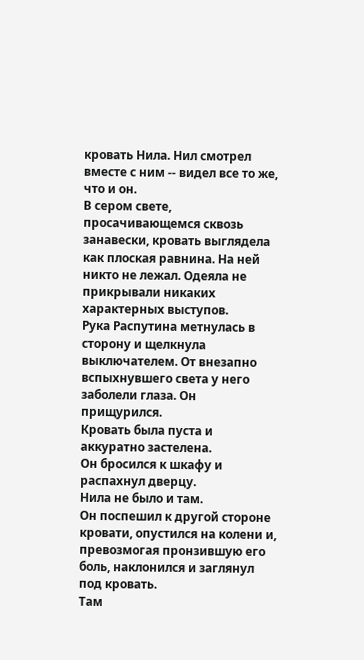кровать Нила. Нил смотрел вместе с ним -- видел все то же, что и он.
В сером свете, просачивающемся сквозь занавески, кровать выглядела как плоская равнина. На ней никто не лежал. Одеяла не прикрывали никаких характерных выступов.
Рука Распутина метнулась в сторону и щелкнула выключателем. От внезапно вспыхнувшего света у него заболели глаза. Он прищурился.
Кровать была пуста и аккуратно застелена.
Он бросился к шкафу и распахнул дверцу.
Нила не было и там.
Он поспешил к другой стороне кровати, опустился на колени и, превозмогая пронзившую его боль, наклонился и заглянул под кровать.
Там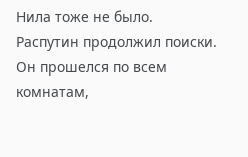Нила тоже не было.
Распутин продолжил поиски.
Он прошелся по всем комнатам,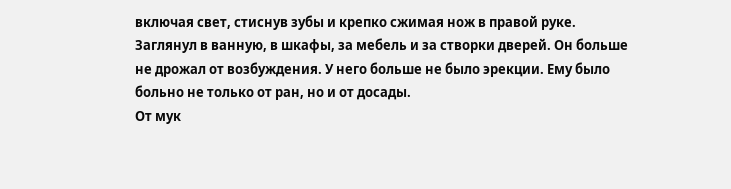включая свет, стиснув зубы и крепко сжимая нож в правой руке. Заглянул в ванную, в шкафы, за мебель и за створки дверей. Он больше не дрожал от возбуждения. У него больше не было эрекции. Ему было больно не только от ран, но и от досады.
От мук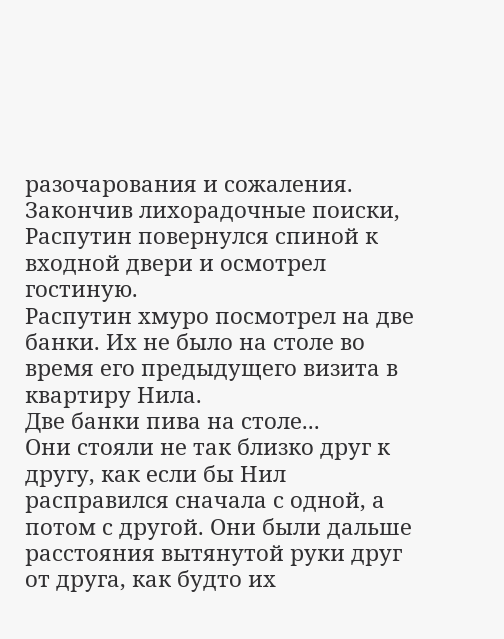разочарования и сожаления.
Закончив лихорадочные поиски, Распутин повернулся спиной к входной двери и осмотрел гостиную.
Распутин хмуро посмотрел на две банки. Их не было на столе во время его предыдущего визита в квартиру Нила.
Две банки пива на столе...
Они стояли не так близко друг к другу, как если бы Нил расправился сначала с одной, а потом с другой. Они были дальше расстояния вытянутой руки друг от друга, как будто их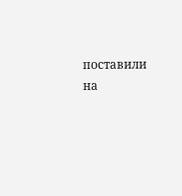поставили на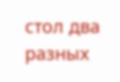стол два разных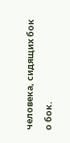человека, сидящих бок о бок.